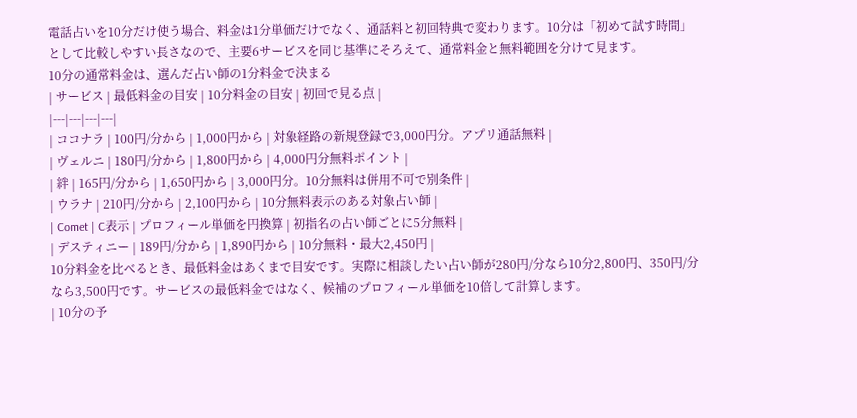電話占いを10分だけ使う場合、料金は1分単価だけでなく、通話料と初回特典で変わります。10分は「初めて試す時間」として比較しやすい長さなので、主要6サービスを同じ基準にそろえて、通常料金と無料範囲を分けて見ます。
10分の通常料金は、選んだ占い師の1分料金で決まる
| サービス | 最低料金の目安 | 10分料金の目安 | 初回で見る点 |
|---|---|---|---|
| ココナラ | 100円/分から | 1,000円から | 対象経路の新規登録で3,000円分。アプリ通話無料 |
| ヴェルニ | 180円/分から | 1,800円から | 4,000円分無料ポイント |
| 絆 | 165円/分から | 1,650円から | 3,000円分。10分無料は併用不可で別条件 |
| ウラナ | 210円/分から | 2,100円から | 10分無料表示のある対象占い師 |
| Comet | C表示 | プロフィール単価を円換算 | 初指名の占い師ごとに5分無料 |
| デスティニー | 189円/分から | 1,890円から | 10分無料・最大2,450円 |
10分料金を比べるとき、最低料金はあくまで目安です。実際に相談したい占い師が280円/分なら10分2,800円、350円/分なら3,500円です。サービスの最低料金ではなく、候補のプロフィール単価を10倍して計算します。
| 10分の予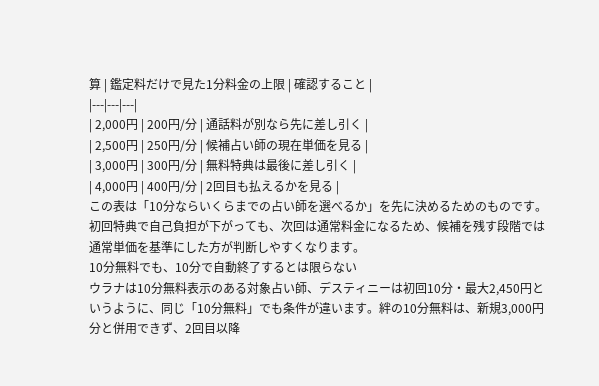算 | 鑑定料だけで見た1分料金の上限 | 確認すること |
|---|---|---|
| 2,000円 | 200円/分 | 通話料が別なら先に差し引く |
| 2,500円 | 250円/分 | 候補占い師の現在単価を見る |
| 3,000円 | 300円/分 | 無料特典は最後に差し引く |
| 4,000円 | 400円/分 | 2回目も払えるかを見る |
この表は「10分ならいくらまでの占い師を選べるか」を先に決めるためのものです。初回特典で自己負担が下がっても、次回は通常料金になるため、候補を残す段階では通常単価を基準にした方が判断しやすくなります。
10分無料でも、10分で自動終了するとは限らない
ウラナは10分無料表示のある対象占い師、デスティニーは初回10分・最大2,450円というように、同じ「10分無料」でも条件が違います。絆の10分無料は、新規3,000円分と併用できず、2回目以降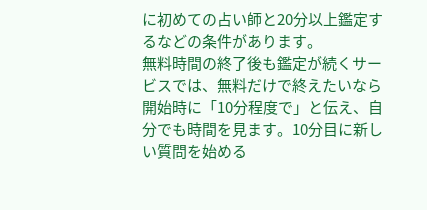に初めての占い師と20分以上鑑定するなどの条件があります。
無料時間の終了後も鑑定が続くサービスでは、無料だけで終えたいなら開始時に「10分程度で」と伝え、自分でも時間を見ます。10分目に新しい質問を始める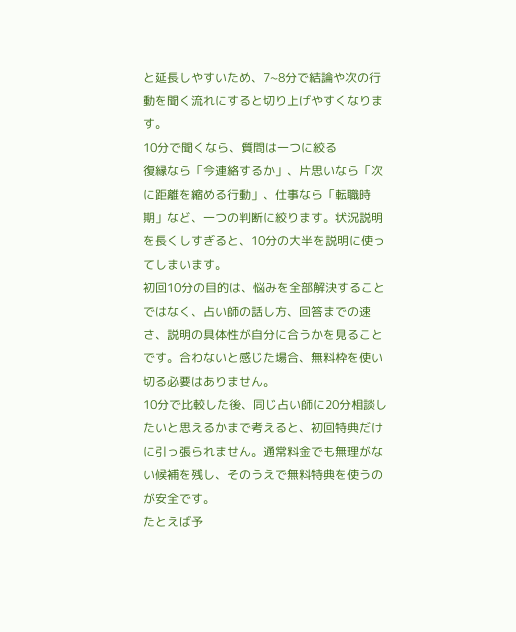と延長しやすいため、7~8分で結論や次の行動を聞く流れにすると切り上げやすくなります。
10分で聞くなら、質問は一つに絞る
復縁なら「今連絡するか」、片思いなら「次に距離を縮める行動」、仕事なら「転職時期」など、一つの判断に絞ります。状況説明を長くしすぎると、10分の大半を説明に使ってしまいます。
初回10分の目的は、悩みを全部解決することではなく、占い師の話し方、回答までの速さ、説明の具体性が自分に合うかを見ることです。合わないと感じた場合、無料枠を使い切る必要はありません。
10分で比較した後、同じ占い師に20分相談したいと思えるかまで考えると、初回特典だけに引っ張られません。通常料金でも無理がない候補を残し、そのうえで無料特典を使うのが安全です。
たとえば予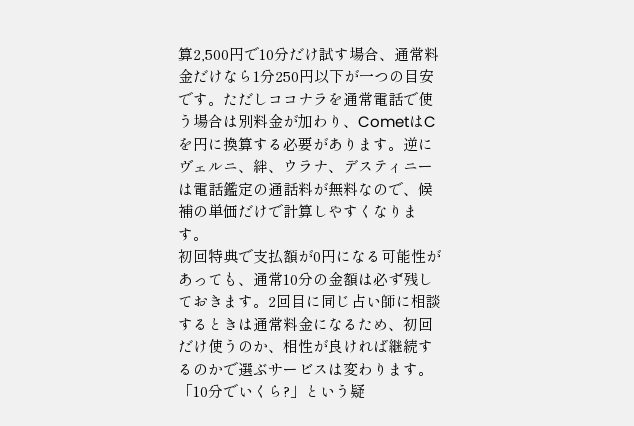算2,500円で10分だけ試す場合、通常料金だけなら1分250円以下が一つの目安です。ただしココナラを通常電話で使う場合は別料金が加わり、CometはCを円に換算する必要があります。逆にヴェルニ、絆、ウラナ、デスティニーは電話鑑定の通話料が無料なので、候補の単価だけで計算しやすくなります。
初回特典で支払額が0円になる可能性があっても、通常10分の金額は必ず残しておきます。2回目に同じ占い師に相談するときは通常料金になるため、初回だけ使うのか、相性が良ければ継続するのかで選ぶサービスは変わります。
「10分でいくら?」という疑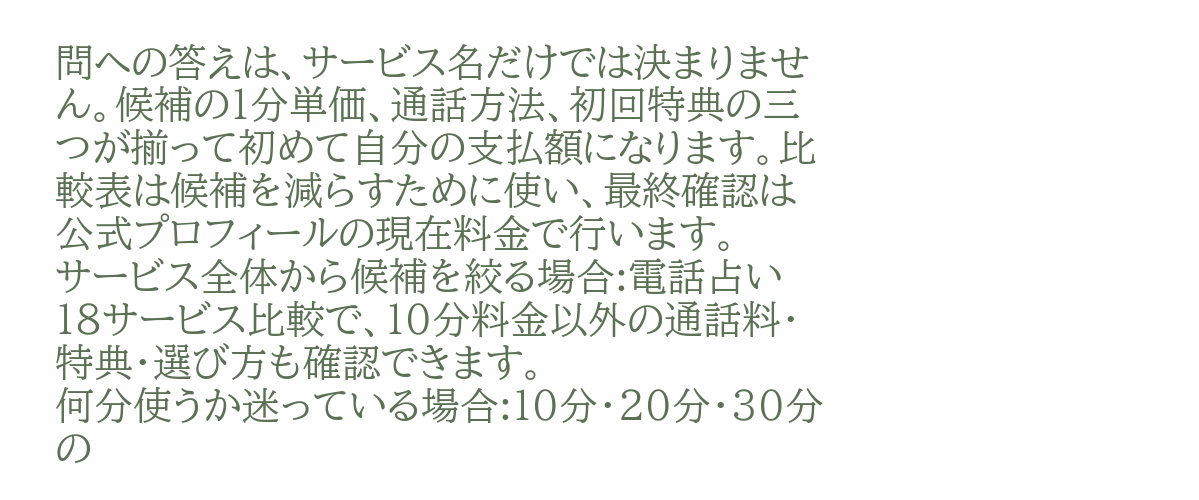問への答えは、サービス名だけでは決まりません。候補の1分単価、通話方法、初回特典の三つが揃って初めて自分の支払額になります。比較表は候補を減らすために使い、最終確認は公式プロフィールの現在料金で行います。
サービス全体から候補を絞る場合:電話占い18サービス比較で、10分料金以外の通話料・特典・選び方も確認できます。
何分使うか迷っている場合:10分・20分・30分の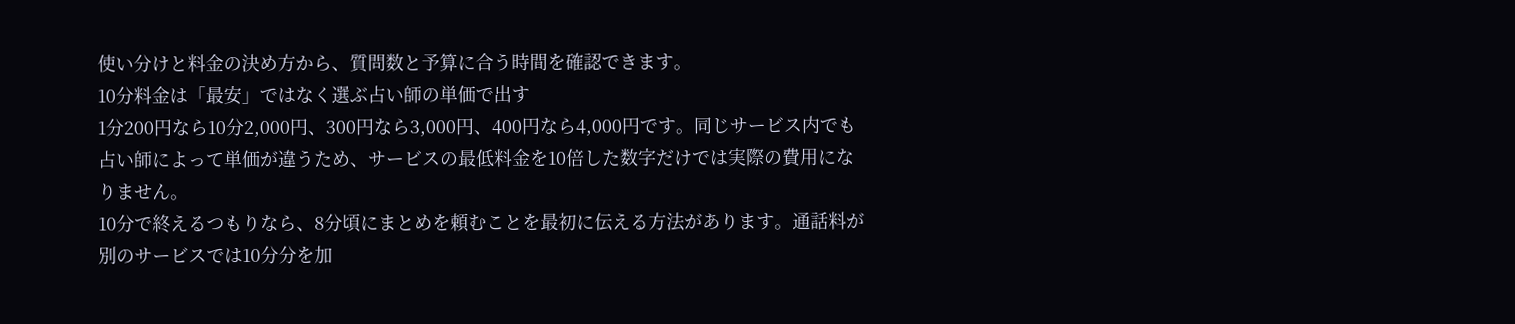使い分けと料金の決め方から、質問数と予算に合う時間を確認できます。
10分料金は「最安」ではなく選ぶ占い師の単価で出す
1分200円なら10分2,000円、300円なら3,000円、400円なら4,000円です。同じサービス内でも占い師によって単価が違うため、サービスの最低料金を10倍した数字だけでは実際の費用になりません。
10分で終えるつもりなら、8分頃にまとめを頼むことを最初に伝える方法があります。通話料が別のサービスでは10分分を加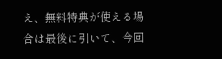え、無料特典が使える場合は最後に引いて、今回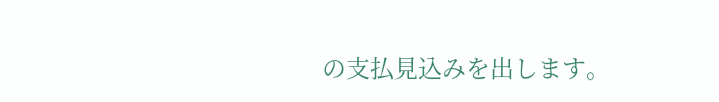の支払見込みを出します。